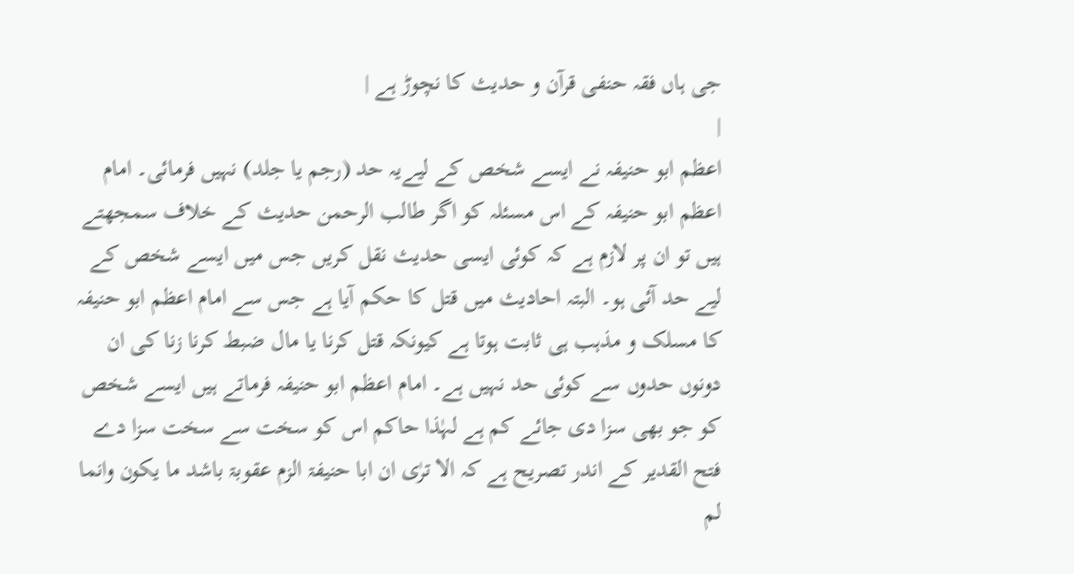جی ہاں فقہ حنفی قرآن و حدیث کا نچوڑ ہے |
|
اعظم ابو حنیفہ نے ایسے شخص کے لیےیہ حد (رجم یا جلد) نہیں فرمائی۔ امام اعظم ابو حنیفہ کے اس مسئلہ کو اگر طالب الرحمن حدیث کے خلاف سمجھتے ہیں تو ان پر لازم ہے کہ کوئی ایسی حدیث نقل کریں جس میں ایسے شخص کے لیے حد آئی ہو۔ البتہ احادیث میں قتل کا حکم آیا ہے جس سے امام اعظم ابو حنیفہ کا مسلک و مذہب ہی ثابت ہوتا ہے کیونکہ قتل کرنا یا مال ضبط کرنا زنا کی ان دونوں حدوں سے کوئی حد نہیں ہے۔ امام اعظم ابو حنیفہ فرماتے ہیں ایسے شخص کو جو بھی سزا دی جائے کم ہے لہٰذا حاکم اس کو سخت سے سخت سزا دے فتح القدیر کے اندر تصریح ہے کہ الا ترٰی ان ابا حنیفۃ الزم عقوبۃ باشد ما یکون وانما لم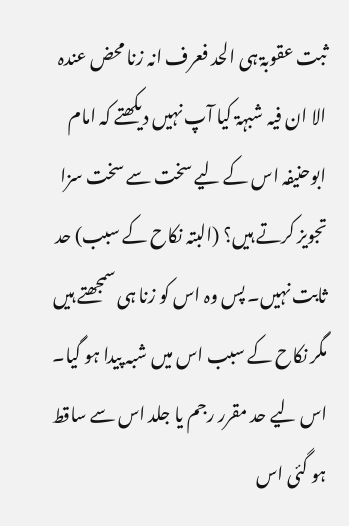ثبت عقوبۃ ہی الحد فعرف انہ زنا محض عندہ الا ان فیہ شبہۃ کیا آپ نہیں دیکھتے کہ امام ابوحنیفہ اس کے لیے سخت سے سخت سزا تجویز کرتے ہیں؟ (البتہ نکاح کے سبب) حد ثابت نہیں۔ پس وہ اس کو زنا ہی سمجھتے ہیں مگر نکاح کے سبب اس میں شبہ پیدا ہو گیا۔ اس لیے حد مقرر رجم یا جلد اس سے ساقط ہو گئی اس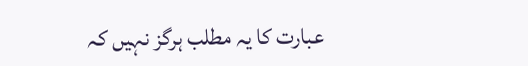عبارت کا یہ مطلب ہرگز نہیں کہ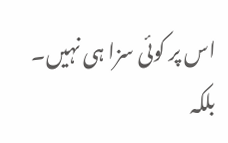اس پر کوئی سزا ہی نہیں۔ بلکہ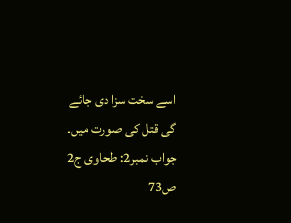اسے سخت سزا دی جائے گی قتل کی صورت میں۔ جواب نمبر2: طحاوی ج2 ص73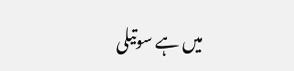میں ہے سوتیلی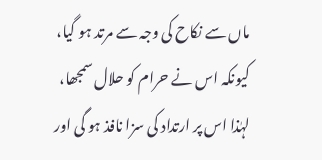ماں سے نکاح کی وجہ سے مرتد ہو گیا، کیونکہ اس نے حرام کو حلال سمجھا، لہٰذا اس پر ارتداد کی سزا نافذ ہو گی اور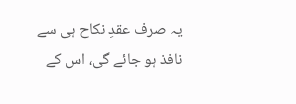یہ صرف عقدِ نکاح ہی سے نافذ ہو جائے گی، اس کے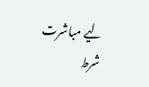لیے مباشرت شرط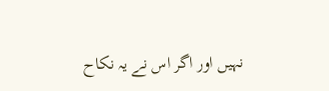نہیں اور اگر اس نے یہ نکاح